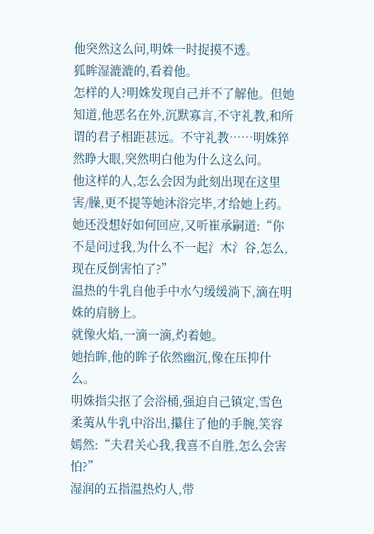他突然这么问,明姝一时捉摸不透。
狐眸湿漉漉的,看着他。
怎样的人?明姝发现自己并不了解他。但她知道,他恶名在外,沉默寡言,不守礼教,和所谓的君子相距甚远。不守礼教……明姝猝然睁大眼,突然明白他为什么这么问。
他这样的人,怎么会因为此刻出现在这里害/臊,更不提等她沐浴完毕,才给她上药。
她还没想好如何回应,又听崔承嗣道:“你不是问过我,为什么不一起氵木氵谷,怎么,现在反倒害怕了?”
温热的牛乳自他手中水勺缓缓淌下,滴在明姝的肩膀上。
就像火焰,一滴一滴,灼着她。
她抬眸,他的眸子依然幽沉,像在压抑什么。
明姝指尖抠了会浴桶,强迫自己镇定,雪色柔荑从牛乳中浴出,攥住了他的手腕,笑容嫣然:“夫君关心我,我喜不自胜,怎么会害怕?”
湿润的五指温热灼人,带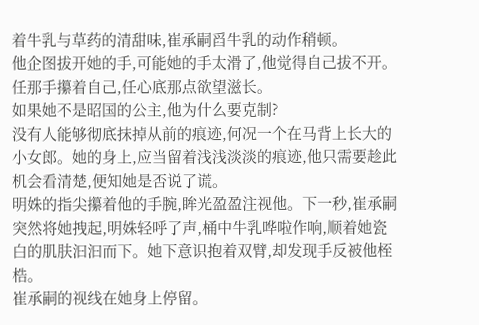着牛乳与草药的清甜味,崔承嗣舀牛乳的动作稍顿。
他企图拔开她的手,可能她的手太滑了,他觉得自己拔不开。
任那手攥着自己,任心底那点欲望滋长。
如果她不是昭国的公主,他为什么要克制?
没有人能够彻底抹掉从前的痕迹,何况一个在马背上长大的小女郎。她的身上,应当留着浅浅淡淡的痕迹,他只需要趁此机会看清楚,便知她是否说了谎。
明姝的指尖攥着他的手腕,眸光盈盈注视他。下一秒,崔承嗣突然将她拽起,明姝轻呼了声,桶中牛乳哗啦作响,顺着她瓷白的肌肤汩汩而下。她下意识抱着双臂,却发现手反被他桎梏。
崔承嗣的视线在她身上停留。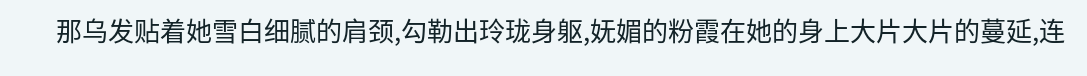那乌发贴着她雪白细腻的肩颈,勾勒出玲珑身躯,妩媚的粉霞在她的身上大片大片的蔓延,连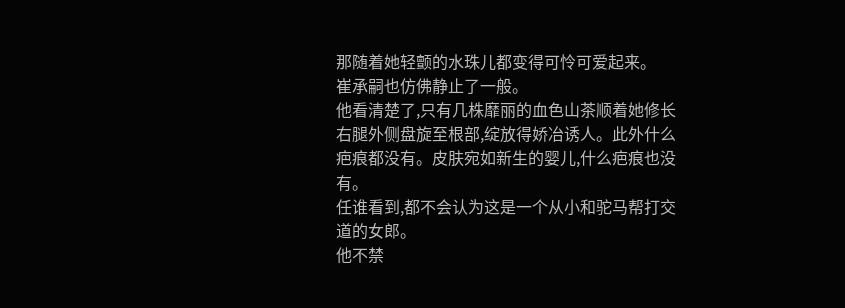那随着她轻颤的水珠儿都变得可怜可爱起来。
崔承嗣也仿佛静止了一般。
他看清楚了,只有几株靡丽的血色山茶顺着她修长右腿外侧盘旋至根部,绽放得娇冶诱人。此外什么疤痕都没有。皮肤宛如新生的婴儿,什么疤痕也没有。
任谁看到,都不会认为这是一个从小和驼马帮打交道的女郎。
他不禁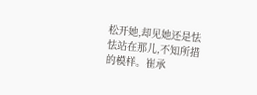松开她,却见她还是怯怯站在那儿,不知所措的模样。崔承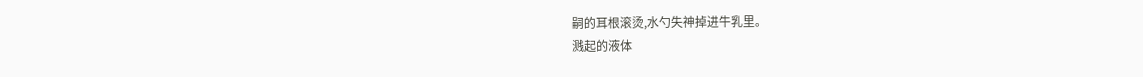嗣的耳根滚烫,水勺失神掉进牛乳里。
溅起的液体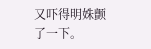又吓得明姝颤了一下。